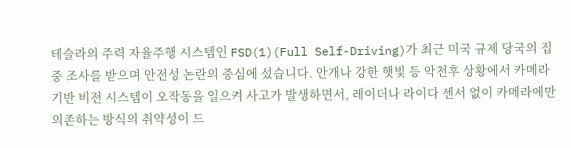테슬라의 주력 자율주행 시스템인 FSD(1)(Full Self-Driving)가 최근 미국 규제 당국의 집중 조사를 받으며 안전성 논란의 중심에 섰습니다. 안개나 강한 햇빛 등 악천후 상황에서 카메라 기반 비전 시스템이 오작동을 일으켜 사고가 발생하면서, 레이더나 라이다 센서 없이 카메라에만 의존하는 방식의 취약성이 드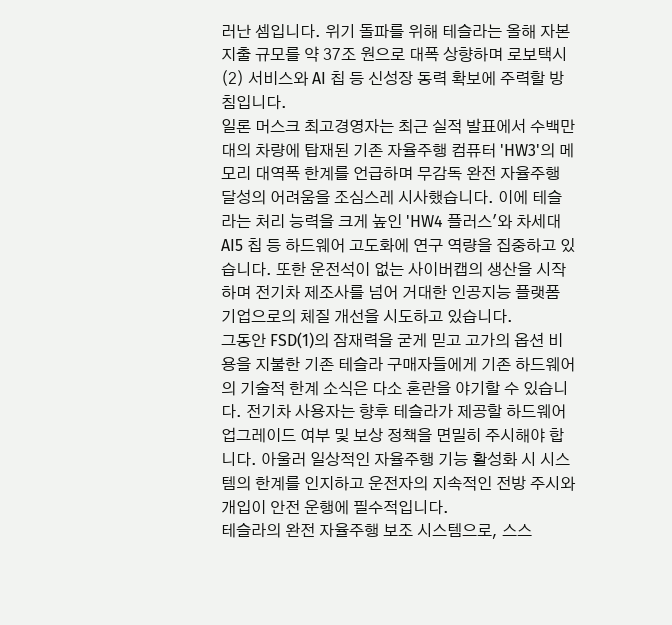러난 셈입니다. 위기 돌파를 위해 테슬라는 올해 자본지출 규모를 약 37조 원으로 대폭 상향하며 로보택시(2) 서비스와 AI 칩 등 신성장 동력 확보에 주력할 방침입니다.
일론 머스크 최고경영자는 최근 실적 발표에서 수백만 대의 차량에 탑재된 기존 자율주행 컴퓨터 'HW3'의 메모리 대역폭 한계를 언급하며 무감독 완전 자율주행 달성의 어려움을 조심스레 시사했습니다. 이에 테슬라는 처리 능력을 크게 높인 'HW4 플러스'와 차세대 AI5 칩 등 하드웨어 고도화에 연구 역량을 집중하고 있습니다. 또한 운전석이 없는 사이버캡의 생산을 시작하며 전기차 제조사를 넘어 거대한 인공지능 플랫폼 기업으로의 체질 개선을 시도하고 있습니다.
그동안 FSD(1)의 잠재력을 굳게 믿고 고가의 옵션 비용을 지불한 기존 테슬라 구매자들에게 기존 하드웨어의 기술적 한계 소식은 다소 혼란을 야기할 수 있습니다. 전기차 사용자는 향후 테슬라가 제공할 하드웨어 업그레이드 여부 및 보상 정책을 면밀히 주시해야 합니다. 아울러 일상적인 자율주행 기능 활성화 시 시스템의 한계를 인지하고 운전자의 지속적인 전방 주시와 개입이 안전 운행에 필수적입니다.
테슬라의 완전 자율주행 보조 시스템으로, 스스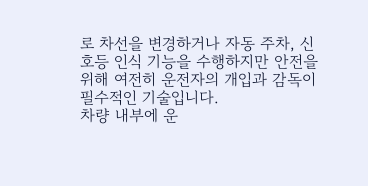로 차선을 변경하거나 자동 주차, 신호등 인식 기능을 수행하지만 안전을 위해 여전히 운전자의 개입과 감독이 필수적인 기술입니다.
차량 내부에 운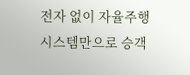전자 없이 자율주행 시스템만으로 승객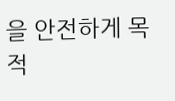을 안전하게 목적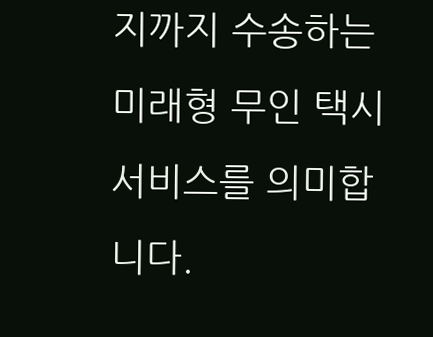지까지 수송하는 미래형 무인 택시 서비스를 의미합니다.